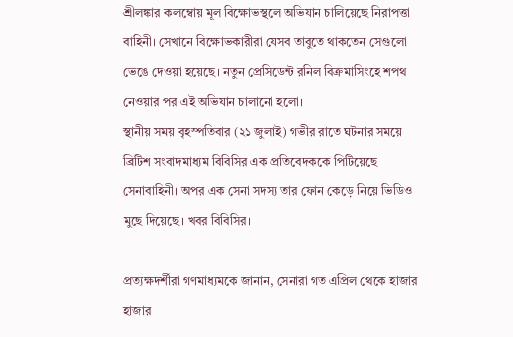শ্রীলঙ্কার কলম্বোয় মূল বিক্ষোভস্থলে অভিযান চালিয়েছে নিরাপত্তা বাহিনী। সেখানে বিক্ষোভকারীরা যেসব তাবুতে থাকতেন সেগুলো ভেঙে দেওয়া হয়েছে। নতুন প্রেসিডেন্ট রনিল বিক্রমাসিংহে শপথ নেওয়ার পর এই অভিযান চালানো হলো।
স্থানীয় সময় বৃহস্পতিবার (২১ জুলাই) গভীর রাতে ঘটনার সময়ে ব্রিটিশ সংবাদমাধ্যম বিবিসির এক প্রতিবেদককে পিটিয়েছে সেনাবাহিনী। অপর এক সেনা সদস্য তার ফোন কেড়ে নিয়ে ভিডিও মুছে দিয়েছে। খবর বিবিসির।

প্রত্যক্ষদর্শীরা গণমাধ্যমকে জানান, সেনারা গত এপ্রিল থেকে হাজার হাজার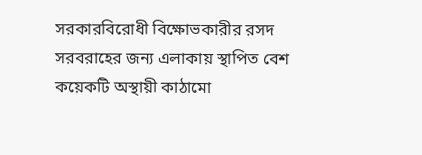সরকারবিরোধী বিক্ষোভকারীর রসদ সরবরাহের জন্য এলাকায় স্থাপিত বেশ কয়েকটি অস্থায়ী কাঠামো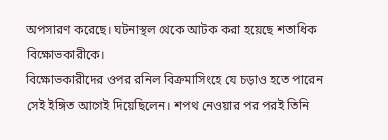অপসারণ করেছে। ঘটনাস্থল থেকে আটক করা হয়েছে শতাধিক বিক্ষোভকারীকে।
বিক্ষোভকারীদের ওপর রনিল বিক্রমাসিংহে যে চড়াও হতে পারেন সেই ইঙ্গিত আগেই দিয়েছিলেন। শপথ নেওয়ার পর পরই তিনি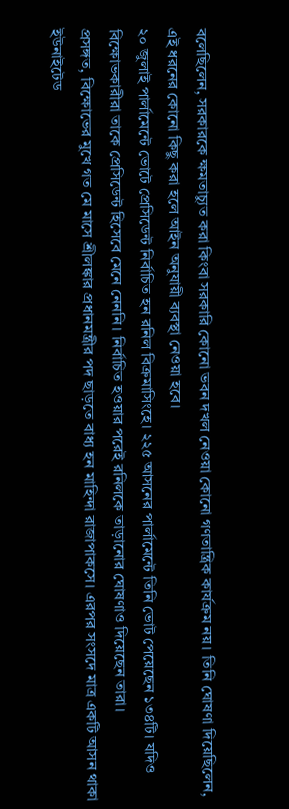বলেছিলেন, সরকারকে ক্ষমতাচ্যুত করা কিংবা সরকারি কোনো ভবন দখল নেওয়া কোনো গণতান্ত্রিক কার্যক্রম নয়। তিনি ঘোষণা দিয়েছিলেন, এই ধরনের কোনো কিছু করা হলে আইন অনুযায়ী ব্যবস্থা নেওয়া হবে।
২০ জুলাই পার্লামেন্টে ভোটে প্রেসিডেন্ট নির্বাচিত হন রনিল বিক্রমাসিংহে। ২২৫ আসনের পার্লামেন্টে তিনি ভোট পেয়েছেন ১৩৪টি। যদিও বিক্ষোভকারীরা তাকে প্রেসিডেন্ট হিসেবে মেনে নেননি। নির্বাচিত হওয়ার পরেই রনিলকে তাড়ানোর ঘোষণাও দিয়েছেন তারা।
প্রসঙ্গত, বিক্ষোভের মুখে গত মে মাসে শ্রীলঙ্কার প্রধানমন্ত্রীর পদ ছাড়তে বাধ্য হন মাহিন্দা রাজাপাকসে। এরপর সংসদে মাত্র একটি আসন থাকা ইউনাইটেড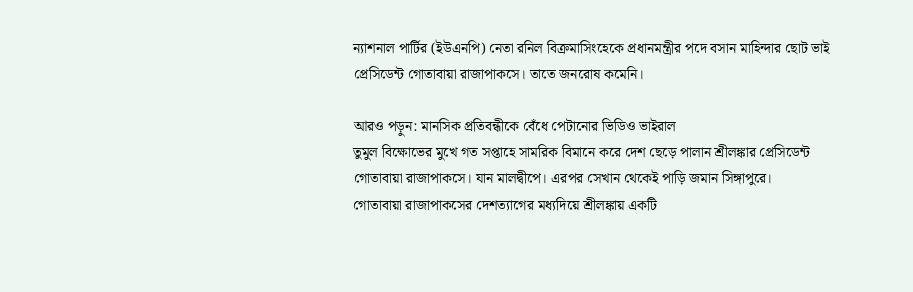ন্যাশনাল পার্টির (ইউএনপি) নেতা রনিল বিক্রমাসিংহেকে প্রধানমন্ত্রীর পদে বসান মাহিন্দার ছোট ভাই প্রেসিডেন্ট গোতাবায়া রাজাপাকসে। তাতে জনরোষ কমেনি।

আরও পড়ুন: মানসিক প্রতিবন্ধীকে বেঁধে পেটানোর ভিডিও ভাইরাল
তুমুল বিক্ষোভের মুখে গত সপ্তাহে সামরিক বিমানে করে দেশ ছেড়ে পালান শ্রীলঙ্কার প্রেসিডেন্ট গোতাবায়া রাজাপাকসে। যান মালদ্বীপে। এরপর সেখান থেকেই পাড়ি জমান সিঙ্গাপুরে।
গোতাবায়া রাজাপাকসের দেশত্যাগের মধ্যদিয়ে শ্রীলঙ্কায় একটি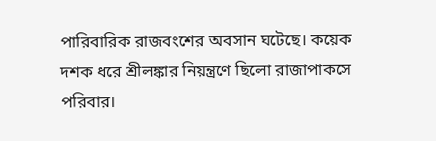পারিবারিক রাজবংশের অবসান ঘটেছে। কয়েক দশক ধরে শ্রীলঙ্কার নিয়ন্ত্রণে ছিলো রাজাপাকসে পরিবার।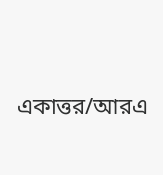একাত্তর/আরএ